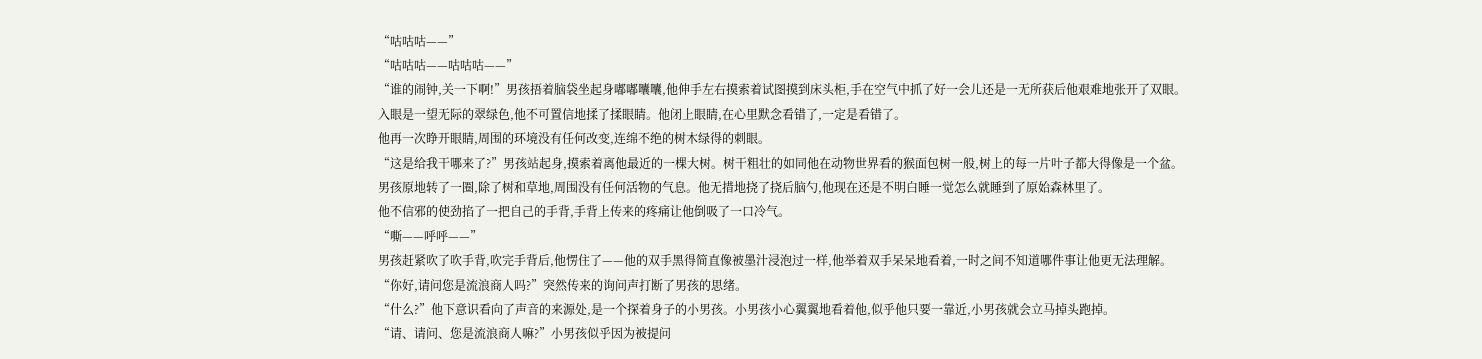“咕咕咕——”
“咕咕咕——咕咕咕——”
“谁的闹钟,关一下啊!”男孩捂着脑袋坐起身嘟嘟囔囔,他伸手左右摸索着试图摸到床头柜,手在空气中抓了好一会儿还是一无所获后他艰难地张开了双眼。
入眼是一望无际的翠绿色,他不可置信地揉了揉眼睛。他闭上眼睛,在心里默念看错了,一定是看错了。
他再一次睁开眼睛,周围的环境没有任何改变,连绵不绝的树木绿得的刺眼。
“这是给我干哪来了?”男孩站起身,摸索着离他最近的一棵大树。树干粗壮的如同他在动物世界看的猴面包树一般,树上的每一片叶子都大得像是一个盆。
男孩原地转了一圈,除了树和草地,周围没有任何活物的气息。他无措地挠了挠后脑勺,他现在还是不明白睡一觉怎么就睡到了原始森林里了。
他不信邪的使劲掐了一把自己的手背,手背上传来的疼痛让他倒吸了一口冷气。
“嘶——呼呼——”
男孩赶紧吹了吹手背,吹完手背后,他愣住了——他的双手黑得简直像被墨汁浸泡过一样,他举着双手呆呆地看着,一时之间不知道哪件事让他更无法理解。
“你好,请问您是流浪商人吗?”突然传来的询问声打断了男孩的思绪。
“什么?”他下意识看向了声音的来源处,是一个探着身子的小男孩。小男孩小心翼翼地看着他,似乎他只要一靠近,小男孩就会立马掉头跑掉。
“请、请问、您是流浪商人嘛?”小男孩似乎因为被提问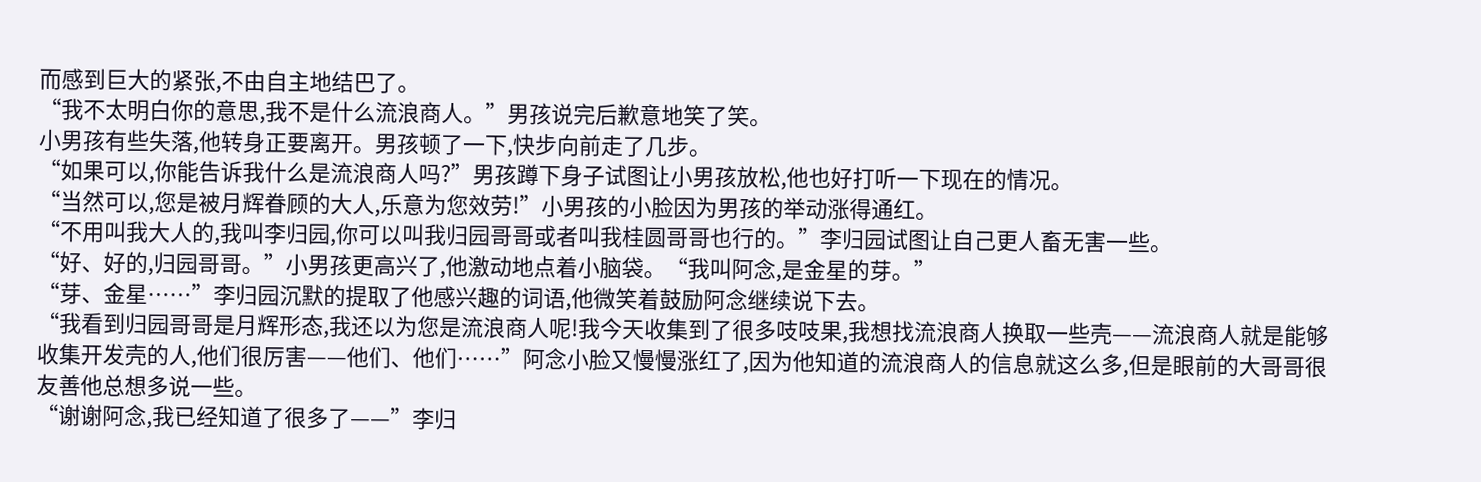而感到巨大的紧张,不由自主地结巴了。
“我不太明白你的意思,我不是什么流浪商人。”男孩说完后歉意地笑了笑。
小男孩有些失落,他转身正要离开。男孩顿了一下,快步向前走了几步。
“如果可以,你能告诉我什么是流浪商人吗?”男孩蹲下身子试图让小男孩放松,他也好打听一下现在的情况。
“当然可以,您是被月辉眷顾的大人,乐意为您效劳!”小男孩的小脸因为男孩的举动涨得通红。
“不用叫我大人的,我叫李归园,你可以叫我归园哥哥或者叫我桂圆哥哥也行的。”李归园试图让自己更人畜无害一些。
“好、好的,归园哥哥。”小男孩更高兴了,他激动地点着小脑袋。“我叫阿念,是金星的芽。”
“芽、金星……”李归园沉默的提取了他感兴趣的词语,他微笑着鼓励阿念继续说下去。
“我看到归园哥哥是月辉形态,我还以为您是流浪商人呢!我今天收集到了很多吱吱果,我想找流浪商人换取一些壳——流浪商人就是能够收集开发壳的人,他们很厉害——他们、他们……”阿念小脸又慢慢涨红了,因为他知道的流浪商人的信息就这么多,但是眼前的大哥哥很友善他总想多说一些。
“谢谢阿念,我已经知道了很多了——”李归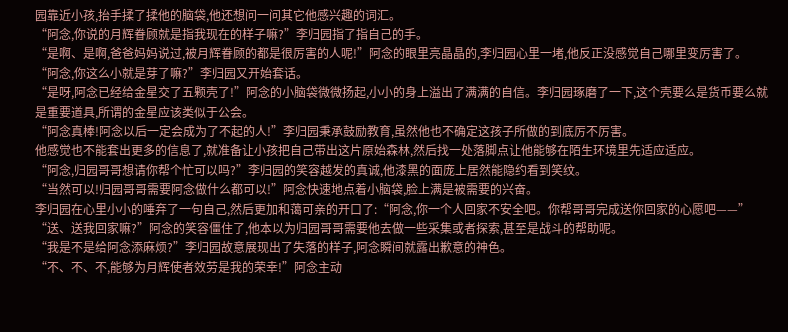园靠近小孩,抬手揉了揉他的脑袋,他还想问一问其它他感兴趣的词汇。
“阿念,你说的月辉眷顾就是指我现在的样子嘛?”李归园指了指自己的手。
“是啊、是啊,爸爸妈妈说过,被月辉眷顾的都是很厉害的人呢!”阿念的眼里亮晶晶的,李归园心里一堵,他反正没感觉自己哪里变厉害了。
“阿念,你这么小就是芽了嘛?”李归园又开始套话。
“是呀,阿念已经给金星交了五颗壳了!”阿念的小脑袋微微扬起,小小的身上溢出了满满的自信。李归园琢磨了一下,这个壳要么是货币要么就是重要道具,所谓的金星应该类似于公会。
“阿念真棒!阿念以后一定会成为了不起的人!”李归园秉承鼓励教育,虽然他也不确定这孩子所做的到底厉不厉害。
他感觉也不能套出更多的信息了,就准备让小孩把自己带出这片原始森林,然后找一处落脚点让他能够在陌生环境里先适应适应。
“阿念,归园哥哥想请你帮个忙可以吗?”李归园的笑容越发的真诚,他漆黑的面庞上居然能隐约看到笑纹。
“当然可以!归园哥哥需要阿念做什么都可以!”阿念快速地点着小脑袋,脸上满是被需要的兴奋。
李归园在心里小小的唾弃了一句自己,然后更加和蔼可亲的开口了:“阿念,你一个人回家不安全吧。你帮哥哥完成送你回家的心愿吧——”
“送、送我回家嘛?”阿念的笑容僵住了,他本以为归园哥哥需要他去做一些采集或者探索,甚至是战斗的帮助呢。
“我是不是给阿念添麻烦?”李归园故意展现出了失落的样子,阿念瞬间就露出歉意的神色。
“不、不、不,能够为月辉使者效劳是我的荣幸!”阿念主动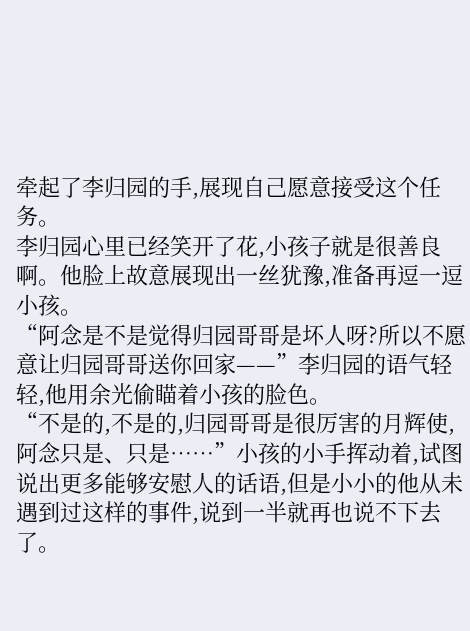牵起了李归园的手,展现自己愿意接受这个任务。
李归园心里已经笑开了花,小孩子就是很善良啊。他脸上故意展现出一丝犹豫,准备再逗一逗小孩。
“阿念是不是觉得归园哥哥是坏人呀?所以不愿意让归园哥哥送你回家——”李归园的语气轻轻,他用余光偷瞄着小孩的脸色。
“不是的,不是的,归园哥哥是很厉害的月辉使,阿念只是、只是……”小孩的小手挥动着,试图说出更多能够安慰人的话语,但是小小的他从未遇到过这样的事件,说到一半就再也说不下去了。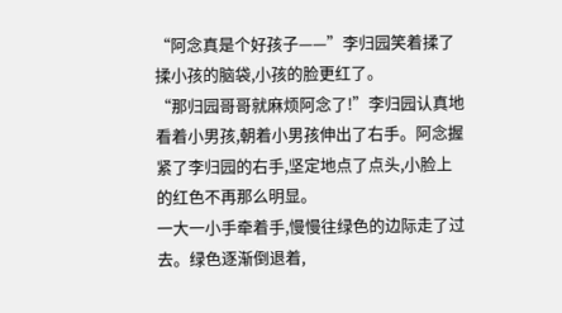“阿念真是个好孩子——”李归园笑着揉了揉小孩的脑袋,小孩的脸更红了。
“那归园哥哥就麻烦阿念了!”李归园认真地看着小男孩,朝着小男孩伸出了右手。阿念握紧了李归园的右手,坚定地点了点头,小脸上的红色不再那么明显。
一大一小手牵着手,慢慢往绿色的边际走了过去。绿色逐渐倒退着,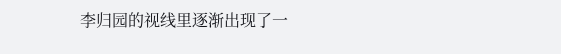李归园的视线里逐渐出现了一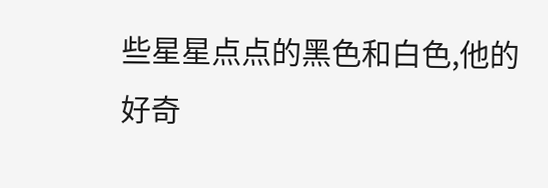些星星点点的黑色和白色,他的好奇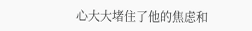心大大堵住了他的焦虑和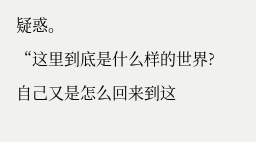疑惑。
“这里到底是什么样的世界?自己又是怎么回来到这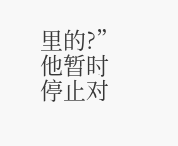里的?”他暂时停止对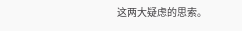这两大疑虑的思索。